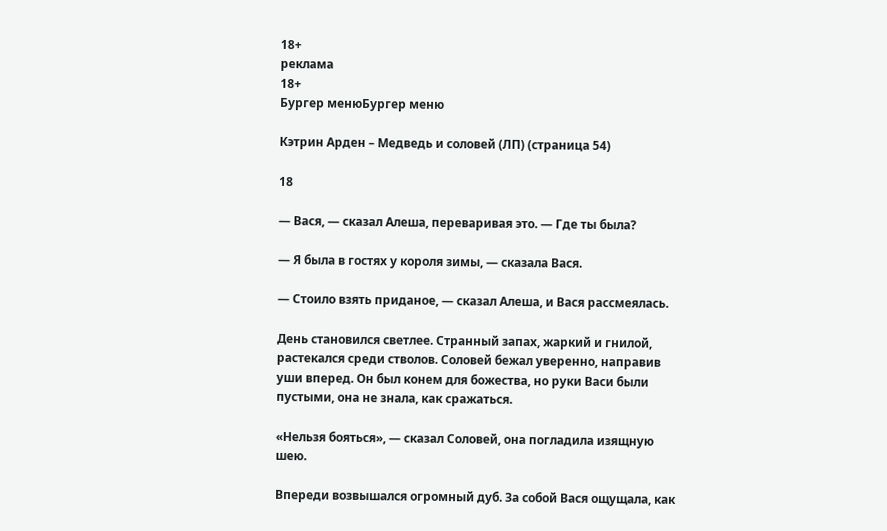18+
реклама
18+
Бургер менюБургер меню

Кэтрин Арден – Медведь и соловей (ЛП) (страница 54)

18

— Вася, — сказал Алеша, переваривая это. — Где ты была?

— Я была в гостях у короля зимы, — сказала Вася.

— Стоило взять приданое, — сказал Алеша, и Вася рассмеялась.

День становился светлее. Странный запах, жаркий и гнилой, растекался среди стволов. Соловей бежал уверенно, направив уши вперед. Он был конем для божества, но руки Васи были пустыми, она не знала, как сражаться.

«Нельзя бояться», — сказал Соловей, она погладила изящную шею.

Впереди возвышался огромный дуб. За собой Вася ощущала, как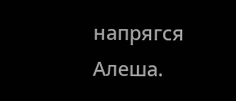напрягся Алеша.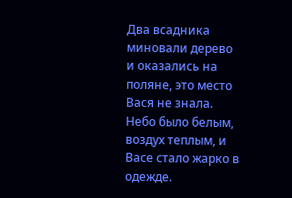Два всадника миновали дерево и оказались на поляне, это место Вася не знала. Небо было белым, воздух теплым, и Васе стало жарко в одежде.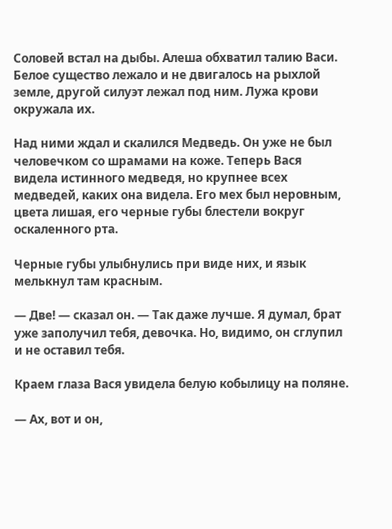Соловей встал на дыбы. Алеша обхватил талию Васи. Белое существо лежало и не двигалось на рыхлой земле, другой силуэт лежал под ним. Лужа крови окружала их.

Над ними ждал и скалился Медведь. Он уже не был человечком со шрамами на коже. Теперь Вася видела истинного медведя, но крупнее всех медведей, каких она видела. Его мех был неровным, цвета лишая, его черные губы блестели вокруг оскаленного рта.

Черные губы улыбнулись при виде них, и язык мелькнул там красным.

— Две! — сказал он. — Так даже лучше. Я думал, брат уже заполучил тебя, девочка. Но, видимо, он сглупил и не оставил тебя.

Краем глаза Вася увидела белую кобылицу на поляне.

— Ах, вот и он,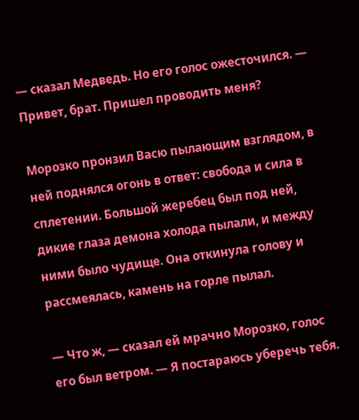— сказал Медведь. Но его голос ожесточился. — Привет, брат. Пришел проводить меня?

Морозко пронзил Васю пылающим взглядом, в ней поднялся огонь в ответ: свобода и сила в сплетении. Большой жеребец был под ней, дикие глаза демона холода пылали, и между ними было чудище. Она откинула голову и рассмеялась, камень на горле пылал.

— Что ж, — сказал ей мрачно Морозко, голос его был ветром. — Я постараюсь уберечь тебя.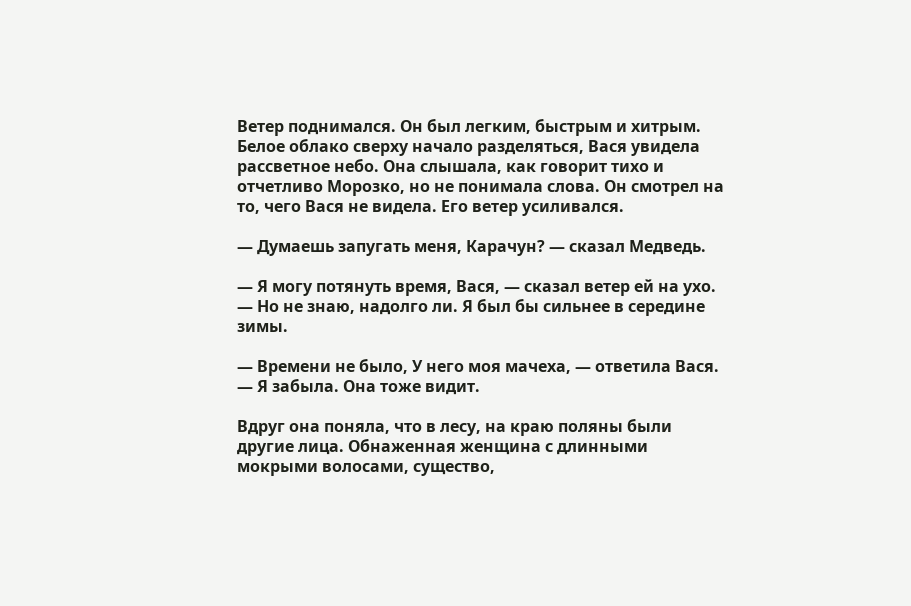Ветер поднимался. Он был легким, быстрым и хитрым. Белое облако сверху начало разделяться, Вася увидела рассветное небо. Она слышала, как говорит тихо и отчетливо Морозко, но не понимала слова. Он смотрел на то, чего Вася не видела. Его ветер усиливался.

— Думаешь запугать меня, Карачун? — сказал Медведь.

— Я могу потянуть время, Вася, — сказал ветер ей на ухо. — Но не знаю, надолго ли. Я был бы сильнее в середине зимы.

— Времени не было, У него моя мачеха, — ответила Вася. — Я забыла. Она тоже видит.

Вдруг она поняла, что в лесу, на краю поляны были другие лица. Обнаженная женщина с длинными мокрыми волосами, существо,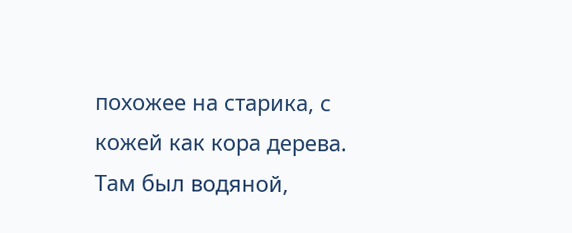похожее на старика, с кожей как кора дерева. Там был водяной,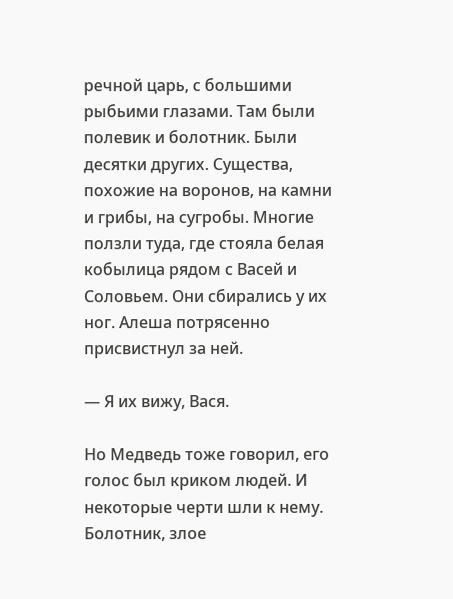речной царь, с большими рыбьими глазами. Там были полевик и болотник. Были десятки других. Существа, похожие на воронов, на камни и грибы, на сугробы. Многие ползли туда, где стояла белая кобылица рядом с Васей и Соловьем. Они сбирались у их ног. Алеша потрясенно присвистнул за ней.

— Я их вижу, Вася.

Но Медведь тоже говорил, его голос был криком людей. И некоторые черти шли к нему. Болотник, злое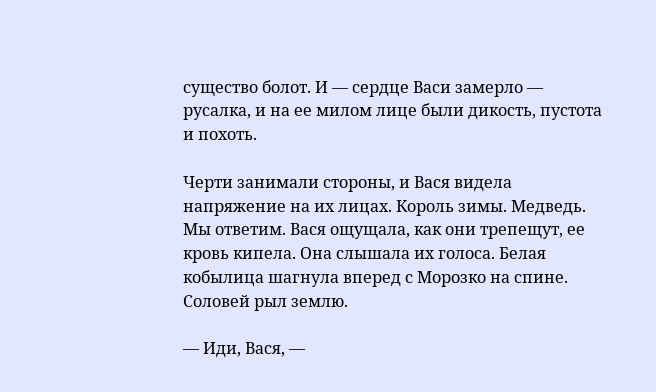существо болот. И — сердце Васи замерло — русалка, и на ее милом лице были дикость, пустота и похоть.

Черти занимали стороны, и Вася видела напряжение на их лицах. Король зимы. Медведь. Мы ответим. Вася ощущала, как они трепещут, ее кровь кипела. Она слышала их голоса. Белая кобылица шагнула вперед с Морозко на спине. Соловей рыл землю.

— Иди, Вася, —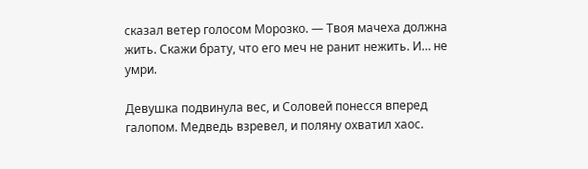сказал ветер голосом Морозко. — Твоя мачеха должна жить. Скажи брату, что его меч не ранит нежить. И… не умри.

Девушка подвинула вес, и Соловей понесся вперед галопом. Медведь взревел, и поляну охватил хаос.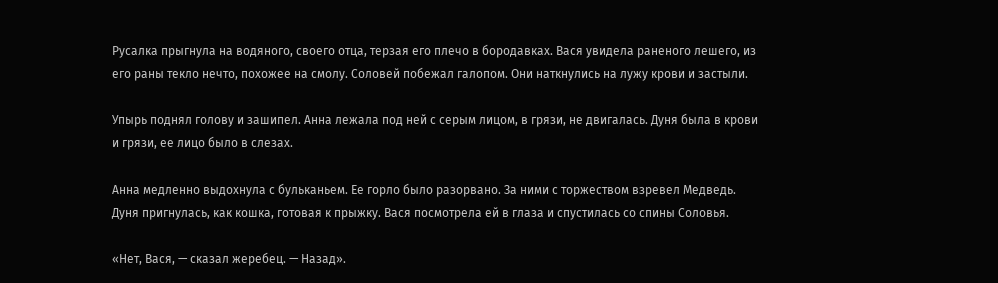Русалка прыгнула на водяного, своего отца, терзая его плечо в бородавках. Вася увидела раненого лешего, из его раны текло нечто, похожее на смолу. Соловей побежал галопом. Они наткнулись на лужу крови и застыли.

Упырь поднял голову и зашипел. Анна лежала под ней с серым лицом, в грязи, не двигалась. Дуня была в крови и грязи, ее лицо было в слезах.

Анна медленно выдохнула с бульканьем. Ее горло было разорвано. За ними с торжеством взревел Медведь. Дуня пригнулась, как кошка, готовая к прыжку. Вася посмотрела ей в глаза и спустилась со спины Соловья.

«Нет, Вася, — сказал жеребец. — Назад».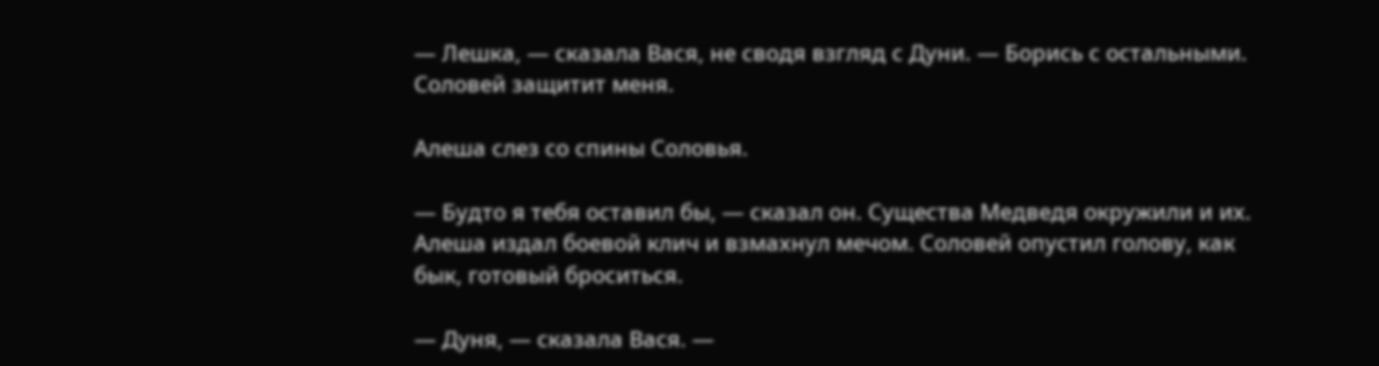— Лешка, — сказала Вася, не сводя взгляд с Дуни. — Борись с остальными. Соловей защитит меня.

Алеша слез со спины Соловья.

— Будто я тебя оставил бы, — сказал он. Существа Медведя окружили и их. Алеша издал боевой клич и взмахнул мечом. Соловей опустил голову, как бык, готовый броситься.

— Дуня, — сказала Вася. —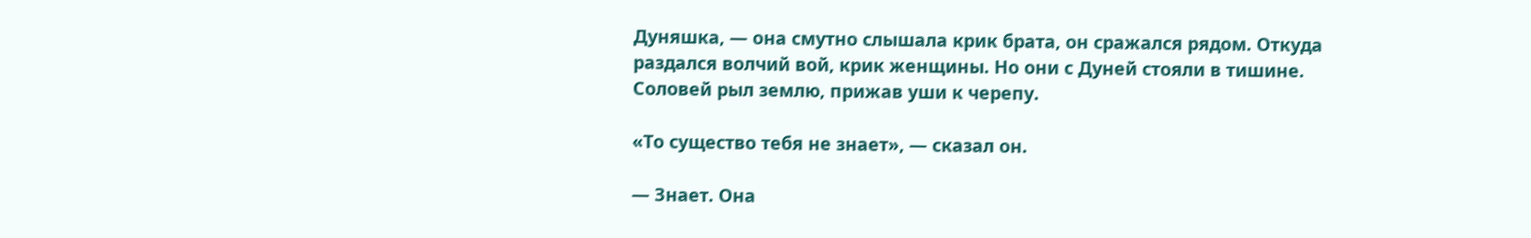Дуняшка, — она смутно слышала крик брата, он сражался рядом. Откуда раздался волчий вой, крик женщины. Но они с Дуней стояли в тишине. Соловей рыл землю, прижав уши к черепу.

«То существо тебя не знает», — сказал он.

— Знает. Она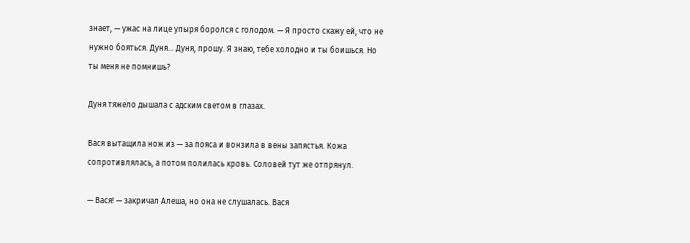знает, — ужас на лице упыря боролся с голодом. — Я просто скажу ей, что не нужно бояться. Дуня… Дуня, прошу. Я знаю, тебе холодно и ты боишься. Но ты меня не помнишь?

Дуня тяжело дышала с адским светом в глазах.

Вася вытащила нож из — за пояса и вонзила в вены запястья. Кожа сопротивлялась, а потом полилась кровь. Соловей тут же отпрянул.

— Вася! — закричал Алеша, но она не слушалась. Вася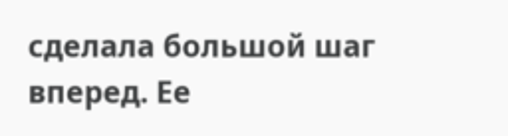сделала большой шаг вперед. Ее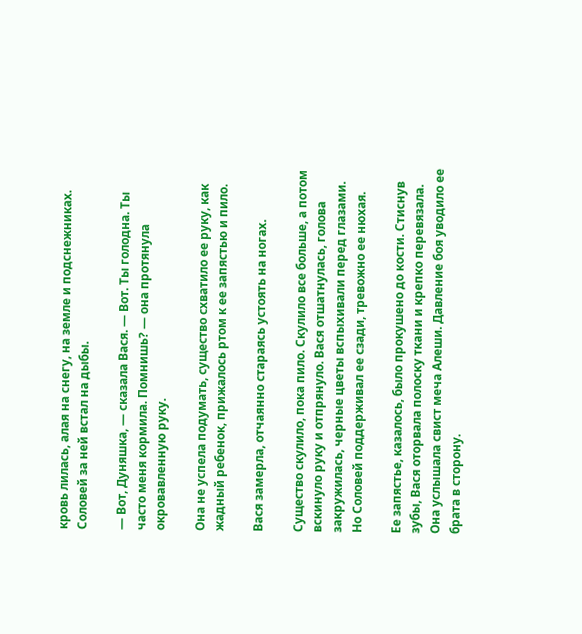кровь лилась, алая на снегу, на земле и подснежниках. Соловей за ней встал на дыбы.

— Вот, Дуняшка, — сказала Вася. — Вот. Ты голодна. Ты часто меня кормила. Помнишь? — она протянула окровавленную руку.

Она не успела подумать, существо схватило ее руку, как жадный ребенок, прижалось ртом к ее запястью и пило.

Вася замерла, отчаянно стараясь устоять на ногах.

Существо скулило, пока пило. Скулило все больше, а потом вскинуло руку и отпрянуло. Вася отшатнулась, голова закружилась, черные цветы вспыхивали перед глазами. Но Соловей поддерживал ее сзади, тревожно ее нюхая.

Ее запястье, казалось, было прокушено до кости. Стиснув зубы, Вася оторвала полоску ткани и крепко перевязала. Она услышала свист меча Алеши. Давление боя уводило ее брата в сторону.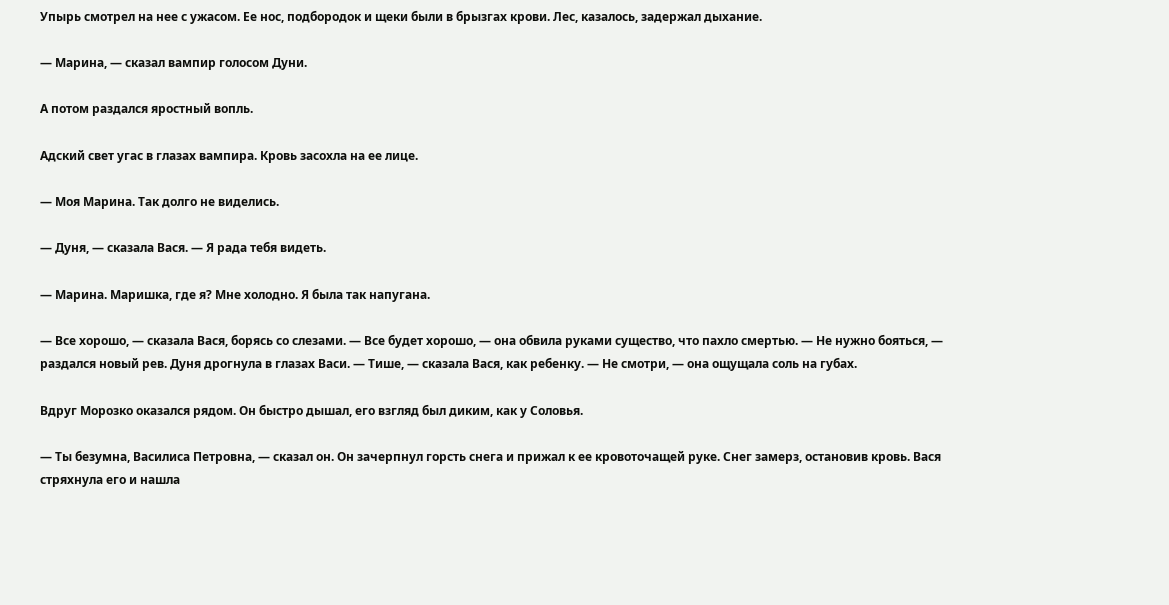Упырь смотрел на нее с ужасом. Ее нос, подбородок и щеки были в брызгах крови. Лес, казалось, задержал дыхание.

— Марина, — сказал вампир голосом Дуни.

А потом раздался яростный вопль.

Адский свет угас в глазах вампира. Кровь засохла на ее лице.

— Моя Марина. Так долго не виделись.

— Дуня, — сказала Вася. — Я рада тебя видеть.

— Марина. Маришка, где я? Мне холодно. Я была так напугана.

— Все хорошо, — сказала Вася, борясь со слезами. — Все будет хорошо, — она обвила руками существо, что пахло смертью. — Не нужно бояться, — раздался новый рев. Дуня дрогнула в глазах Васи. — Тише, — сказала Вася, как ребенку. — Не смотри, — она ощущала соль на губах.

Вдруг Морозко оказался рядом. Он быстро дышал, его взгляд был диким, как у Соловья.

— Ты безумна, Василиса Петровна, — сказал он. Он зачерпнул горсть снега и прижал к ее кровоточащей руке. Снег замерз, остановив кровь. Вася стряхнула его и нашла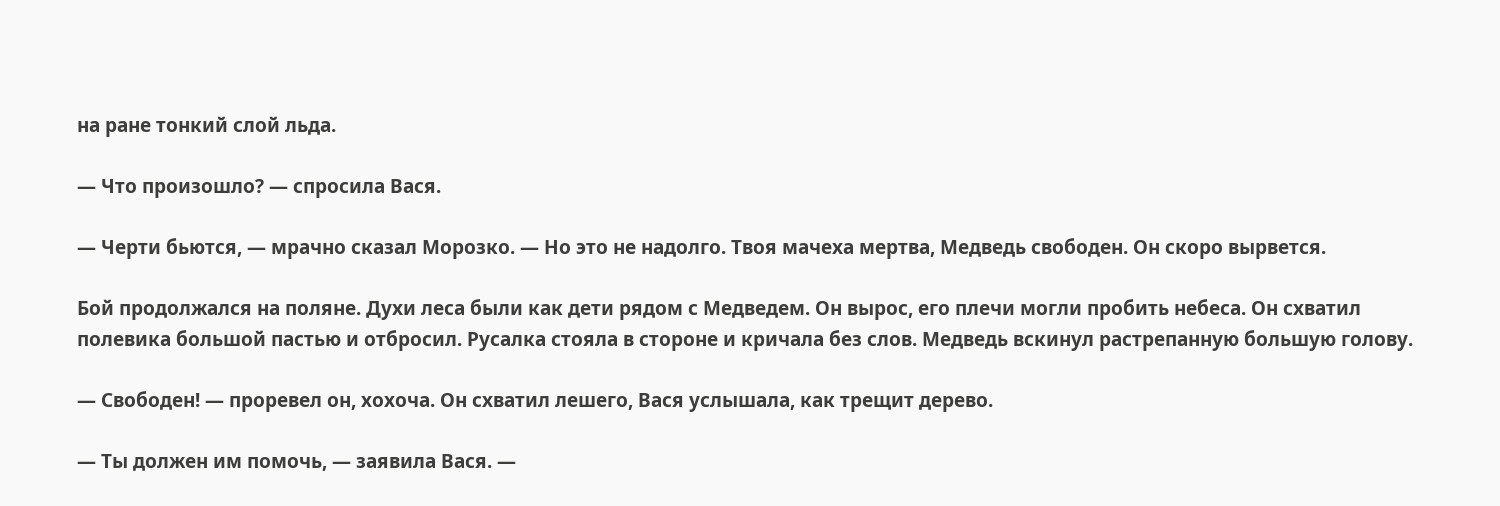на ране тонкий слой льда.

— Что произошло? — спросила Вася.

— Черти бьются, — мрачно сказал Морозко. — Но это не надолго. Твоя мачеха мертва, Медведь свободен. Он скоро вырвется.

Бой продолжался на поляне. Духи леса были как дети рядом с Медведем. Он вырос, его плечи могли пробить небеса. Он схватил полевика большой пастью и отбросил. Русалка стояла в стороне и кричала без слов. Медведь вскинул растрепанную большую голову.

— Свободен! — проревел он, хохоча. Он схватил лешего, Вася услышала, как трещит дерево.

— Ты должен им помочь, — заявила Вася. —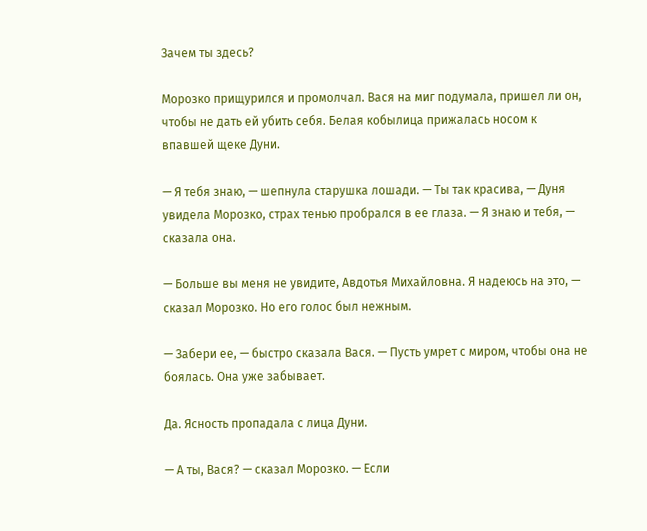Зачем ты здесь?

Морозко прищурился и промолчал. Вася на миг подумала, пришел ли он, чтобы не дать ей убить себя. Белая кобылица прижалась носом к впавшей щеке Дуни.

— Я тебя знаю, — шепнула старушка лошади. — Ты так красива, — Дуня увидела Морозко, страх тенью пробрался в ее глаза. — Я знаю и тебя, — сказала она.

— Больше вы меня не увидите, Авдотья Михайловна. Я надеюсь на это, — сказал Морозко. Но его голос был нежным.

— Забери ее, — быстро сказала Вася. — Пусть умрет с миром, чтобы она не боялась. Она уже забывает.

Да. Ясность пропадала с лица Дуни.

— А ты, Вася? — сказал Морозко. — Если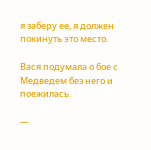я заберу ее, я должен покинуть это место.

Вася подумала о бое с Медведем без него и поежилась.

—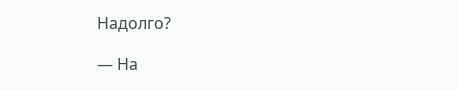Надолго?

— На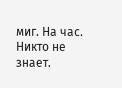миг. На час. Никто не знает.